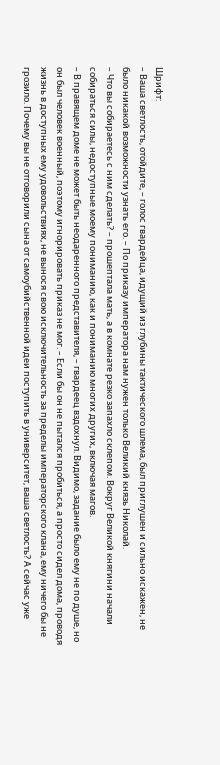Шрифт:
– Ваша светлость, отойдите, – голос гвардейца, идущий из глубины тактического шлема, был приглушен и сильно искажен, не было никакой возможности узнать его. – По приказу императора нам нужен только Великий князь Николай.
– Что вы собираетесь с ним сделать? – прошептала мать, а в комнате резко запахло склепом. Вокруг Великой княгини начали собираться силы, недоступные моему пониманию, как и пониманию многих других, включая магов.
– В правящем доме не может быть неодаренного представителя, – гвардеец вздохнул. Видимо, задание было ему не по душе, но он был человек военный, поэтому игнорировать приказ не мог. – Если бы он не пытался пробиться, а просто сидел дома, проводя жизнь в доступных ему удовольствиях, не вынося свою исключительность за пределы императорского клана, ему ничего бы не грозило. Почему вы не отговорили сына от самоубийственной идеи поступить в университет, ваша светлость? А сейчас уже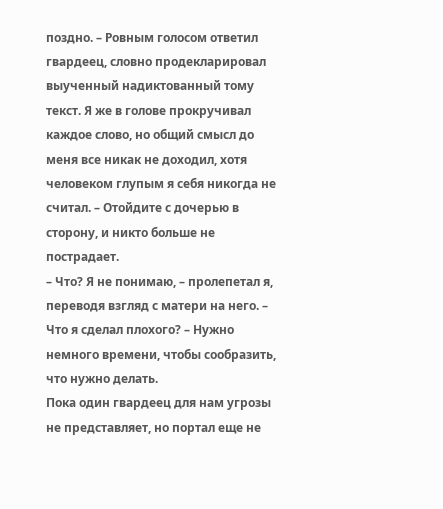поздно. – Ровным голосом ответил гвардеец, словно продекларировал выученный надиктованный тому текст. Я же в голове прокручивал каждое слово, но общий смысл до меня все никак не доходил, хотя человеком глупым я себя никогда не считал. – Отойдите с дочерью в сторону, и никто больше не пострадает.
– Что? Я не понимаю, – пролепетал я, переводя взгляд с матери на него. – Что я сделал плохого? – Нужно немного времени, чтобы сообразить, что нужно делать.
Пока один гвардеец для нам угрозы не представляет, но портал еще не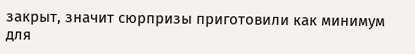закрыт, значит сюрпризы приготовили как минимум для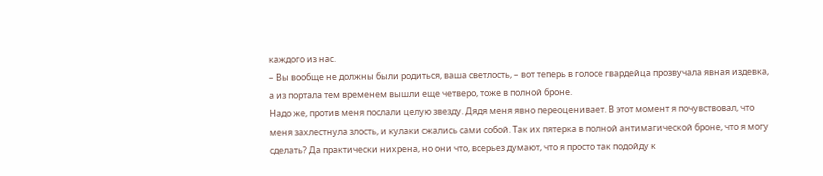каждого из нас.
– Вы вообще не должны были родиться, ваша светлость, – вот теперь в голосе гвардейца прозвучала явная издевка, а из портала тем временем вышли еще четверо, тоже в полной броне.
Надо же, против меня послали целую звезду. Дядя меня явно переоценивает. В этот момент я почувствовал, что меня захлестнула злость, и кулаки сжались сами собой. Так их пятерка в полной антимагической броне, что я могу сделать? Да практически нихрена, но они что, всерьез думают, что я просто так подойду к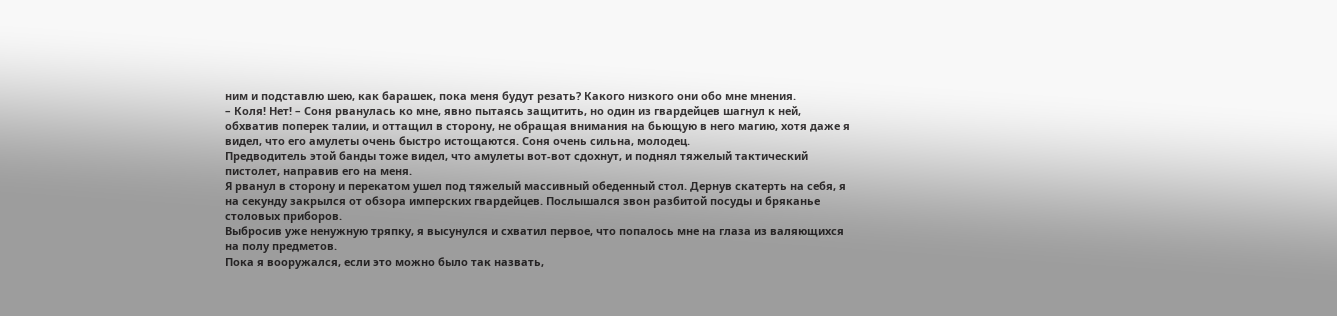ним и подставлю шею, как барашек, пока меня будут резать? Какого низкого они обо мне мнения.
– Коля! Нет! – Соня рванулась ко мне, явно пытаясь защитить, но один из гвардейцев шагнул к ней, обхватив поперек талии, и оттащил в сторону, не обращая внимания на бьющую в него магию, хотя даже я видел, что его амулеты очень быстро истощаются. Соня очень сильна, молодец.
Предводитель этой банды тоже видел, что амулеты вот-вот сдохнут, и поднял тяжелый тактический пистолет, направив его на меня.
Я рванул в сторону и перекатом ушел под тяжелый массивный обеденный стол. Дернув скатерть на себя, я на секунду закрылся от обзора имперских гвардейцев. Послышался звон разбитой посуды и бряканье столовых приборов.
Выбросив уже ненужную тряпку, я высунулся и схватил первое, что попалось мне на глаза из валяющихся на полу предметов.
Пока я вооружался, если это можно было так назвать,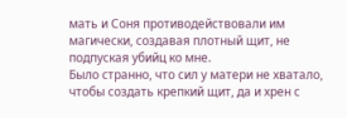мать и Соня противодействовали им магически, создавая плотный щит, не подпуская убийц ко мне.
Было странно, что сил у матери не хватало, чтобы создать крепкий щит, да и хрен с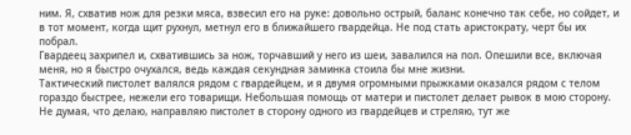ним. Я, схватив нож для резки мяса, взвесил его на руке: довольно острый, баланс конечно так себе, но сойдет, и в тот момент, когда щит рухнул, метнул его в ближайшего гвардейца. Не под стать аристократу, черт бы их побрал.
Гвардеец захрипел и, схватившись за нож, торчавший у него из шеи, завалился на пол. Опешили все, включая меня, но я быстро очухался, ведь каждая секундная заминка стоила бы мне жизни.
Тактический пистолет валялся рядом с гвардейцем, и я двумя огромными прыжками оказался рядом с телом гораздо быстрее, нежели его товарищи. Небольшая помощь от матери и пистолет делает рывок в мою сторону.
Не думая, что делаю, направляю пистолет в сторону одного из гвардейцев и стреляю, тут же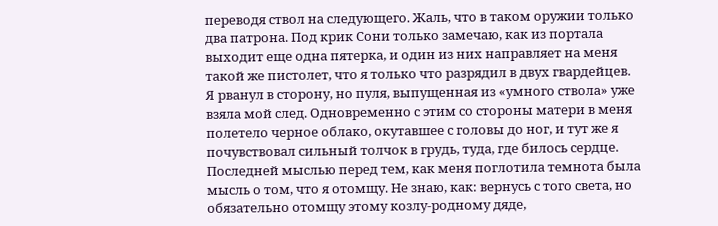переводя ствол на следующего. Жаль, что в таком оружии только два патрона. Под крик Сони только замечаю, как из портала выходит еще одна пятерка, и один из них направляет на меня такой же пистолет, что я только что разрядил в двух гвардейцев.
Я рванул в сторону, но пуля, выпущенная из «умного ствола» уже взяла мой след. Одновременно с этим со стороны матери в меня полетело черное облако, окутавшее с головы до ног, и тут же я почувствовал сильный толчок в грудь, туда, где билось сердце.
Последней мыслью перед тем, как меня поглотила темнота была мысль о том, что я отомщу. Не знаю, как: вернусь с того света, но обязательно отомщу этому козлу-родному дяде,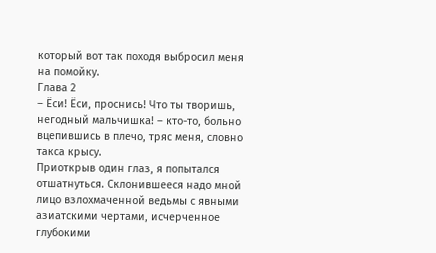который вот так походя выбросил меня на помойку.
Глава 2
– Ёси! Ёси, проснись! Что ты творишь, негодный мальчишка! – кто-то, больно вцепившись в плечо, тряс меня, словно такса крысу.
Приоткрыв один глаз, я попытался отшатнуться. Склонившееся надо мной лицо взлохмаченной ведьмы с явными азиатскими чертами, исчерченное глубокими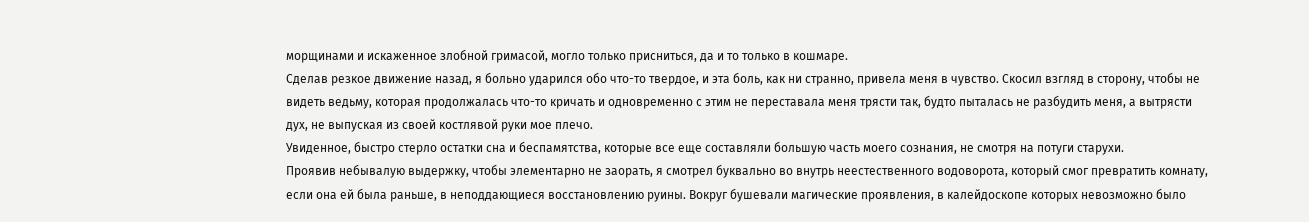морщинами и искаженное злобной гримасой, могло только присниться, да и то только в кошмаре.
Сделав резкое движение назад, я больно ударился обо что-то твердое, и эта боль, как ни странно, привела меня в чувство. Скосил взгляд в сторону, чтобы не видеть ведьму, которая продолжалась что-то кричать и одновременно с этим не переставала меня трясти так, будто пыталась не разбудить меня, а вытрясти дух, не выпуская из своей костлявой руки мое плечо.
Увиденное, быстро стерло остатки сна и беспамятства, которые все еще составляли большую часть моего сознания, не смотря на потуги старухи.
Проявив небывалую выдержку, чтобы элементарно не заорать, я смотрел буквально во внутрь неестественного водоворота, который смог превратить комнату, если она ей была раньше, в неподдающиеся восстановлению руины. Вокруг бушевали магические проявления, в калейдоскопе которых невозможно было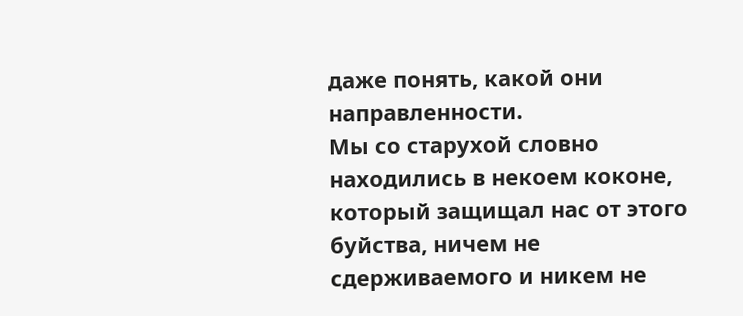даже понять, какой они направленности.
Мы со старухой словно находились в некоем коконе, который защищал нас от этого буйства, ничем не сдерживаемого и никем не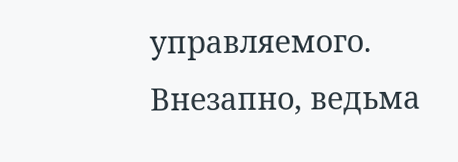управляемого. Внезапно, ведьма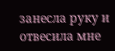занесла руку и отвесила мне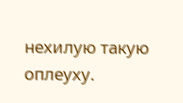нехилую такую оплеуху.